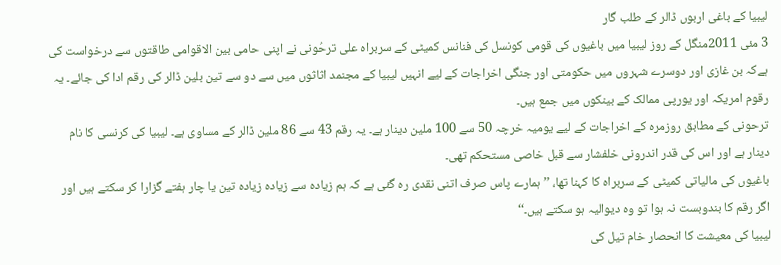لیبیا کے باغی اربوں ڈالر کے طلب گار
3 مئی 2011منگل کے روز لیبیا میں باغیوں کی قومی کونسل کی فنانس کمیٹی کے سربراہ علی ترحُونی نے اپنی حامی بین الاقوامی طاقتوں سے درخواست کی ہےکہ بن غازی اور دوسرے شہروں میں حکومتی اور جنگی اخراجات کے لیے انہیں لیبیا کے مجنمد اثاثوں میں سے دو سے تین بلین ڈالر کی رقم ادا کی جائے۔ یہ رقوم امریکہ اور یورپی ممالک کے بینکوں میں جمع ہیں۔
ترحونی کے مطابق روزمرہ کے اخراجات کے لیے یومیہ خرچہ 50 سے 100 ملین دینار ہے۔ یہ رقم 43 سے 86 ملین ڈالر کے مساوی ہے۔ لیبیا کی کرنسی کا نام دینار ہے اور اس کی قدر اندرونی خلفشار سے قبل خاصی مستحکم تھی۔
باغیوں کی مالیاتی کمیٹی کے سربراہ کا کہنا تھا، ’’ہمارے پاس صرف اتنی نقدی رہ گئی ہے کہ ہم زیادہ سے زیادہ زیادہ تین یا چار ہفتے گزارا کر سکتے ہیں اور اگر رقم کا بندوبست نہ ہوا تو وہ دیوالیہ ہو سکتے ہیں۔‘‘
لیبیا کی معیشت کا انحصار خام تیل کی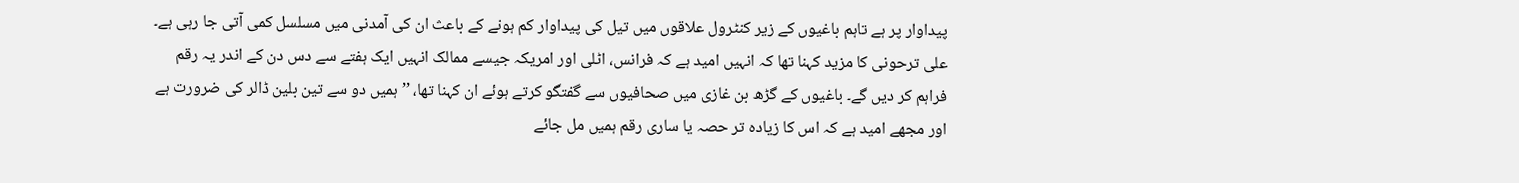پیداوار پر ہے تاہم باغیوں کے زیر کنٹرول علاقوں میں تیل کی پیداوار کم ہونے کے باعث ان کی آمدنی میں مسلسل کمی آتی جا رہی ہے۔
علی ترحونی کا مزید کہنا تھا کہ انہیں امید ہے کہ فرانس، اٹلی اور امریکہ جیسے ممالک انہیں ایک ہفتے سے دس دن کے اندر یہ رقم فراہم کر دیں گے۔ باغیوں کے گڑھ بن غازی میں صحافیوں سے گفتگو کرتے ہوئے ان کہنا تھا، ’’ہمیں دو سے تین بلین ڈالر کی ضرورت ہے اور مجھے امید ہے کہ اس کا زیادہ تر حصہ یا ساری رقم ہمیں مل جائے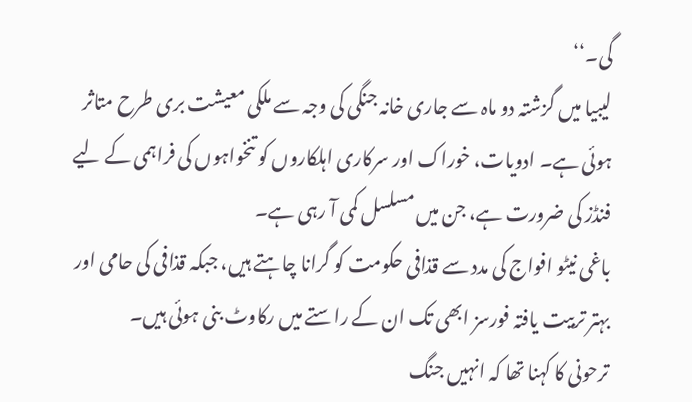گی۔‘‘
لیبیا میں گزشتہ دو ماہ سے جاری خانہ جنگی کی وجہ سے ملکی معیشت بری طرح متاثر ہوئی ہے۔ ادویات، خوراک اور سرکاری اہلکاروں کو تنخواہوں کی فراہمی کے لیے فنڈز کی ضرورت ہے، جن میں مسلسل کمی آ رہی ہے۔
باغی نیٹو افواج کی مدد سے قذافی حکومت کو گرانا چاہتے ہیں، جبکہ قذافی کی حامی اور بہتر تربیت یافتہ فورسز ابھی تک ان کے راستے میں رکاوٹ بنی ہوئی ہیں۔
ترحونی کا کہنا تھا کہ انہیں جنگ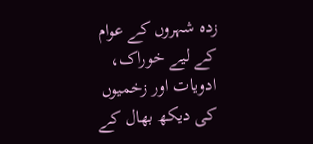زدہ شہروں کے عوام کے لیے خوراک، ادویات اور زخمیوں کی دیکھ بھال کے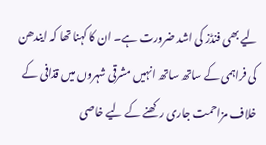لیے بھی فنڈز کی اشد ضرورت ہے۔ ان کا کہنا تھا کہ ایندھن کی فراہمی کے ساتھ ساتھ انہیں مشرقی شہروں میں قذافی کے خلاف مزاحمت جاری رکھنے کے لیے خاصی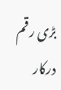بڑی رقم درکار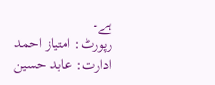ہے۔
رپورٹ: امتیاز احمد
ادارت: عابد حسین